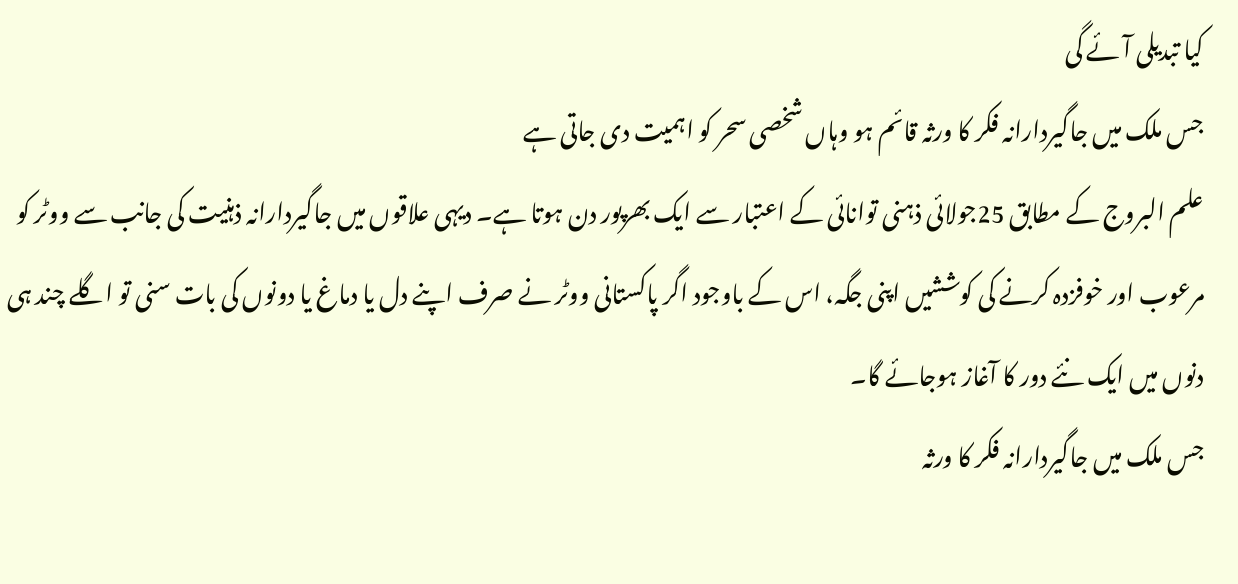کیا تبدیلی آئے گی
جس ملک میں جاگیردارانہ فکر کا ورثہ قائم ہو وہاں شخصی سحر کو اہمیت دی جاتی ہے
علم البروج کے مطابق 25جولائی ذہنی توانائی کے اعتبار سے ایک بھرپور دن ہوتا ہے۔ دیہی علاقوں میں جاگیردارانہ ذہنیت کی جانب سے ووٹر کو مرعوب اور خوفزدہ کرنے کی کوششیں اپنی جگہ، اس کے باوجود اگر پاکستانی ووٹر نے صرف اپنے دل یا دماغ یا دونوں کی بات سنی تو اگلے چند ہی دنوں میں ایک نئے دور کا آغاز ہوجائے گا۔
جس ملک میں جاگیردارانہ فکر کا ورثہ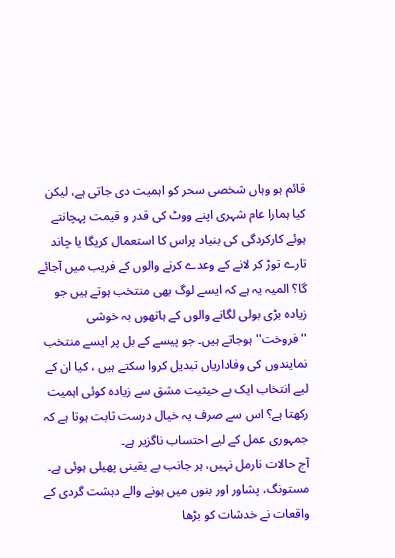قائم ہو وہاں شخصی سحر کو اہمیت دی جاتی ہے، لیکن کیا ہمارا عام شہری اپنے ووٹ کی قدر و قیمت پہچانتے ہوئے کارکردگی کی بنیاد پراس کا استعمال کریگا یا چاند تارے توڑ کر لانے کے وعدے کرنے والوں کے فریب میں آجائے گا؟ المیہ یہ ہے کہ ایسے لوگ بھی منتخب ہوتے ہیں جو زیادہ بڑی بولی لگانے والوں کے ہاتھوں بہ خوشی ''فروخت'' ہوجاتے ہیں۔ جو پیسے کے بل پر ایسے منتخب نمایندوں کی وفاداریاں تبدیل کروا سکتے ہیں ، کیا ان کے لیے انتخاب ایک بے حیثیت مشق سے زیادہ کوئی اہمیت رکھتا ہے؟ اس سے صرف یہ خیال درست ثابت ہوتا ہے کہ جمہوری عمل کے لیے احتساب ناگزیر ہے۔
آج حالات نارمل نہیں، ہر جانب بے یقینی پھیلی ہوئی ہے۔ مستونگ، پشاور اور بنوں میں ہونے والے دہشت گردی کے واقعات نے خدشات کو بڑھا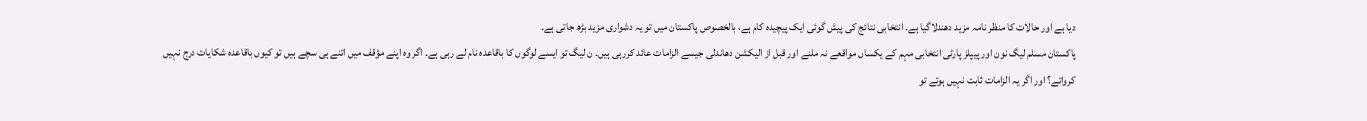دیا ہے اور حالات کا منظر نامہ مزید دھندلاگیا ہے۔ انتخابی نتائج کی پیش گوئی ایک پیچیدہ کام ہے، بالخصوص پاکستان میں تو یہ دشواری مزید بڑھ جاتی ہے۔
پاکستان مسلم لیگ نون اور پیپلز پارٹی انتخابی مہم کے یکساں مواقعے نہ ملنے اور قبل از الیکشن دھاندلی جیسے الزامات عائد کررہی ہیں۔ ن لیگ تو ایسے لوگوں کا باقاعدہ نام لے رہی ہے۔ اگر وہ اپنے مؤقف میں اتنے ہی سچے ہیں تو کیوں باقاعدہ شکایات درج نہیں کرواتے؟ اور اگر یہ الزامات ثابت نہیں ہوتے تو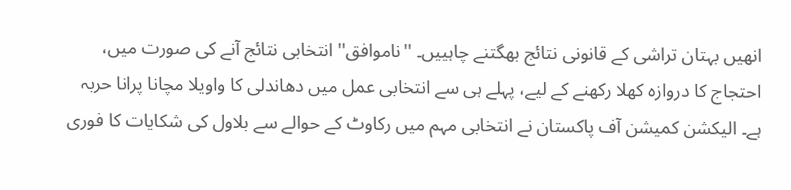انھیں بہتان تراشی کے قانونی نتائج بھگتنے چاہییں۔ ''ناموافق'' انتخابی نتائج آنے کی صورت میں، احتجاج کا دروازہ کھلا رکھنے کے لیے، پہلے ہی سے انتخابی عمل میں دھاندلی کا واویلا مچانا پرانا حربہ ہے۔ الیکشن کمیشن آف پاکستان نے انتخابی مہم میں رکاوٹ کے حوالے سے بلاول کی شکایات کا فوری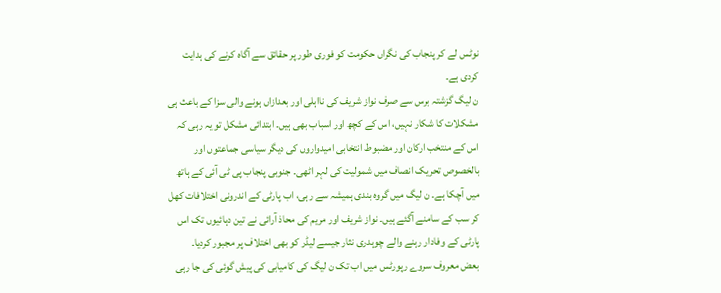نوٹس لے کر پنجاب کی نگراں حکومت کو فوری طور پر حقائق سے آگاہ کرنے کی ہدایت کردی ہے۔
ن لیگ گزشتہ برس سے صرف نواز شریف کی نااہلی اور بعدازاں ہونے والی سزا کے باعث ہی مشکلات کا شکار نہیں، اس کے کچھ اور اسباب بھی ہیں۔ ابتدائی مشکل تو یہ رہی کہ اس کے منتخب ارکان اور مضبوط انتخابی امیدواروں کی دیگر سیاسی جماعتوں اور بالخصوص تحریک انصاف میں شمولیت کی لہر اٹھی۔ جنوبی پنجاب پی ٹی آئی کے ہاتھ میں آچکا ہے۔ ن لیگ میں گروہ بندی ہمیشہ سے رہی، اب پارٹی کے اندرونی اختلافات کھل کر سب کے سامنے آگئے ہیں۔ نواز شریف اور مریم کی محاذ آرائی نے تین دہائیوں تک اس پارٹی کے وفادار رہنے والے چوہدری نثار جیسے لیڈر کو بھی اختلاف پر مجبور کردیا۔
بعض معروف سروے رپورٹس میں اب تک ن لیگ کی کامیابی کی پیش گوئی کی جا رہی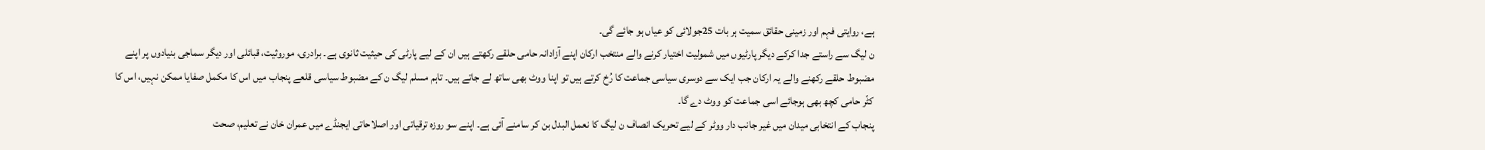ہے، روایتی فہم اور زمینی حقائق سمیت ہر بات 25جولائی کو عیاں ہو جائے گی۔
ن لیگ سے راستے جدا کرکے دیگر پارٹیوں میں شمولیت اختیار کرنے والے منتخب ارکان اپنے آزادانہ حامی حلقے رکھتے ہیں ان کے لیے پارٹی کی حیثیت ثانوی ہے۔ برادری، موروثیت، قبائلی اور دیگر سماجی بنیادوں پر اپنے مضبوط حلقے رکھنے والے یہ ارکان جب ایک سے دوسری سیاسی جماعت کا رُخ کرتے ہیں تو اپنا ووٹ بھی ساتھ لے جاتے ہیں۔ تاہم مسلم لیگ ن کے مضبوط سیاسی قلعے پنجاب میں اس کا مکمل صفایا ممکن نہیں، اس کا کٹّر حامی کچھ بھی ہوجائے اسی جماعت کو ووٹ دے گا۔
پنجاب کے انتخابی میدان میں غیر جانب دار ووٹر کے لیے تحریک انصاف ن لیگ کا نعمل البدل بن کر سامنے آئی ہے۔ اپنے سو روزہ ترقیاتی اور اصلاحاتی ایجنڈے میں عمران خان نے تعلیم، صحت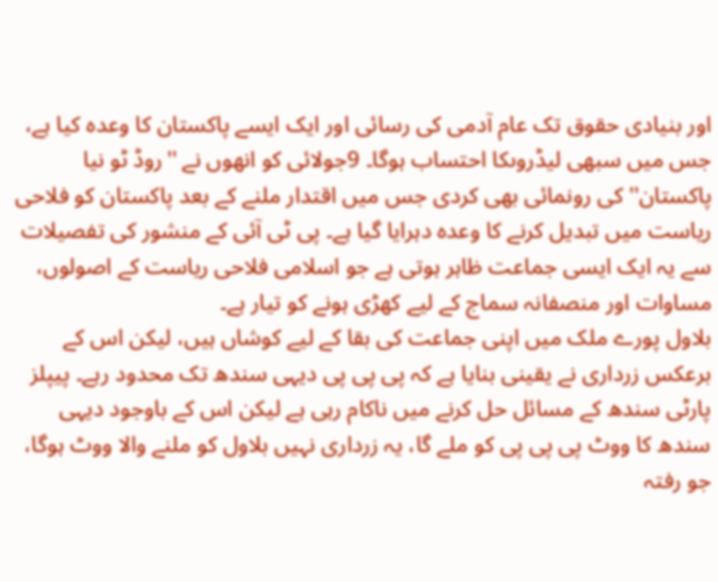اور بنیادی حقوق تک عام آدمی کی رسائی اور ایک ایسے پاکستان کا وعدہ کیا ہے، جس میں سبھی لیڈروںکا احتساب ہوگا۔ 9جولائی کو انھوں نے ''روڈ ٹو نیا پاکستان'' کی رونمائی بھی کردی جس میں اقتدار ملنے کے بعد پاکستان کو فلاحی ریاست میں تبدیل کرنے کا وعدہ دہرایا گیا ہے۔ پی ٹی آئی کے منشور کی تفصیلات سے یہ ایک ایسی جماعت ظاہر ہوتی ہے جو اسلامی فلاحی ریاست کے اصولوں، مساوات اور منصفانہ سماج کے لیے کھڑی ہونے کو تیار ہے۔
بلاول پورے ملک میں اپنی جماعت کی بقا کے لیے کوشاں ہیں، لیکن اس کے برعکس زرداری نے یقینی بنایا ہے کہ پی پی پی دیہی سندھ تک محدود رہے۔ پیپلز پارٹی سندھ کے مسائل حل کرنے میں ناکام رہی ہے لیکن اس کے باوجود دیہی سندھ کا ووٹ پی پی پی کو ملے گا، یہ زرداری نہیں بلاول کو ملنے والا ووٹ ہوگا، جو رفتہ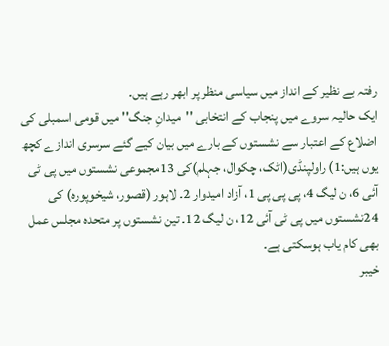رفتہ بے نظیر کے انداز میں سیاسی منظر پر ابھر رہے ہیں۔
ایک حالیہ سروے میں پنجاب کے انتخابی ''میدانِ جنگ'' میں قومی اسمبلی کی اضلاع کے اعتبار سے نشستوں کے بارے میں بیان کیے گئے سرسری اندازے کچھ یوں ہیں:1) راولپنڈی(اٹک، چکوال، جہلم)کی 13مجموعی نشستوں میں پی ٹی آئی 6، ن لیگ 4، پی پی پی 1، آزاد امیدوار 2۔ لاہور (قصور، شیخوپورہ) کی 24نشستوں میں پی ٹی آئی 12، ن لیگ 12۔ تین نشستوں پر متحدہ مجلس عمل بھی کام یاب ہوسکتی ہے۔
خیبر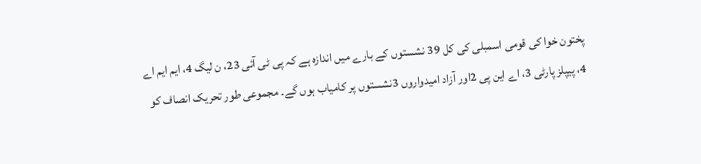پختون خوا کی قومی اسمبلی کی کل 39 نشستوں کے بارے میں اندازہ ہے کہ پی ٹی آئی 23، ن لیگ 4، ایم ایم اے 4، پیپلز پارٹی 3، اے این پی 2اور آزاد امیدواروں 3نشستوں پر کامیاب ہوں گے۔ مجموعی طور تحریک انصاف کو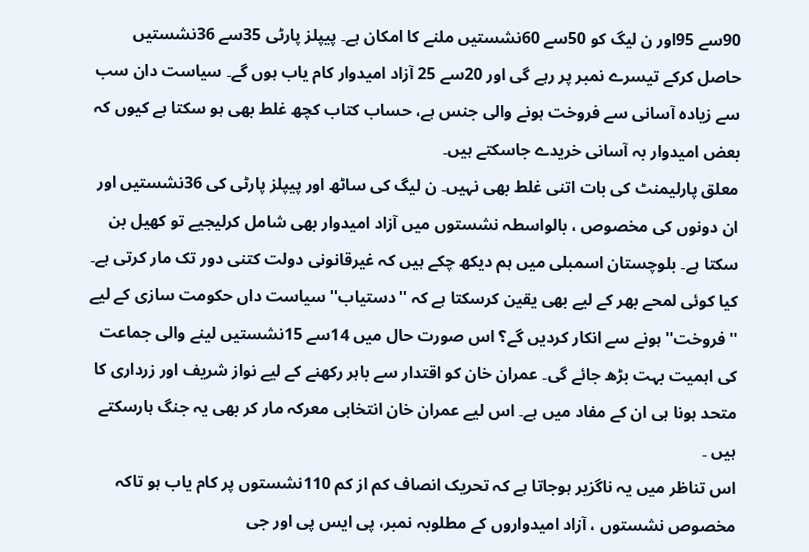90سے 95اور ن لیگ کو 50سے 60نشستیں ملنے کا امکان ہے۔ پیپلز پارٹی 35سے 36نشستیں حاصل کرکے تیسرے نمبر پر رہے گی اور 20سے 25 آزاد امیدوار کام یاب ہوں گے۔ سیاست دان سب سے زیادہ آسانی سے فروخت ہونے والی جنس ہے، حساب کتاب کچھ غلط بھی ہو سکتا ہے کیوں کہ بعض امیدوار بہ آسانی خریدے جاسکتے ہیں۔
معلق پارلیمنٹ کی بات اتنی غلط بھی نہیں۔ ن لیگ کی ساٹھ اور پیپلز پارٹی کی 36نشستیں اور ان دونوں کی مخصوص ، بالواسطہ نشستوں میں آزاد امیدوار بھی شامل کرلیجیے تو کھیل بن سکتا ہے۔ بلوچستان اسمبلی میں ہم دیکھ چکے ہیں کہ غیرقانونی دولت کتنی دور تک مار کرتی ہے۔ کیا کوئی لمحے بھر کے لیے بھی یقین کرسکتا ہے کہ ''دستیاب'' سیاست داں حکومت سازی کے لیے ''فروخت'' ہونے سے انکار کردیں گے؟ اس صورت حال میں 14سے 15نشستیں لینے والی جماعت کی اہمیت بہت بڑھ جائے گی۔ عمران خان کو اقتدار سے باہر رکھنے کے لیے نواز شریف اور زرداری کا متحد ہونا ہی ان کے مفاد میں ہے۔ اس لیے عمران خان انتخابی معرکہ مار کر بھی یہ جنگ ہارسکتے ہیں ۔
اس تناظر میں یہ ناگزیر ہوجاتا ہے کہ تحریک انصاف کم از کم 110نشستوں پر کام یاب ہو تاکہ مخصوص نشستوں ، آزاد امیدواروں کے مطلوبہ نمبر، پی ایس پی اور جی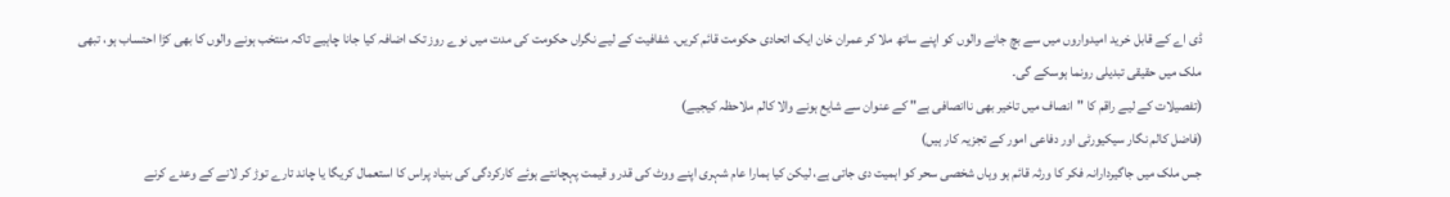ڈی اے کے قابل خرید امیدواروں میں سے بچ جانے والوں کو اپنے ساتھ ملا کر عمران خان ایک اتحادی حکومت قائم کریں۔ شفافیت کے لیے نگراں حکومت کی مدت میں نوے روز تک اضافہ کیا جانا چاہیے تاکہ منتخب ہونے والوں کا بھی کڑا احتساب ہو، تبھی ملک میں حقیقی تبدیلی رونما ہوسکے گی۔
(تفصیلات کے لیے راقم کا ''انصاف میں تاخیر بھی ناانصافی ہے'' کے عنوان سے شایع ہونے والا کالم ملاحظہ کیجیے)
(فاضل کالم نگار سیکیورٹی اور دفاعی امور کے تجزیہ کار ہیں)
جس ملک میں جاگیردارانہ فکر کا ورثہ قائم ہو وہاں شخصی سحر کو اہمیت دی جاتی ہے، لیکن کیا ہمارا عام شہری اپنے ووٹ کی قدر و قیمت پہچانتے ہوئے کارکردگی کی بنیاد پراس کا استعمال کریگا یا چاند تارے توڑ کر لانے کے وعدے کرنے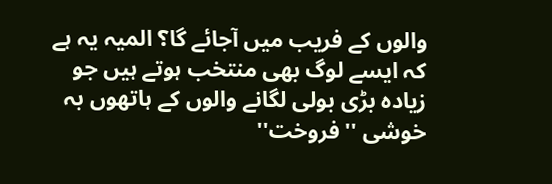والوں کے فریب میں آجائے گا؟ المیہ یہ ہے کہ ایسے لوگ بھی منتخب ہوتے ہیں جو زیادہ بڑی بولی لگانے والوں کے ہاتھوں بہ خوشی ''فروخت''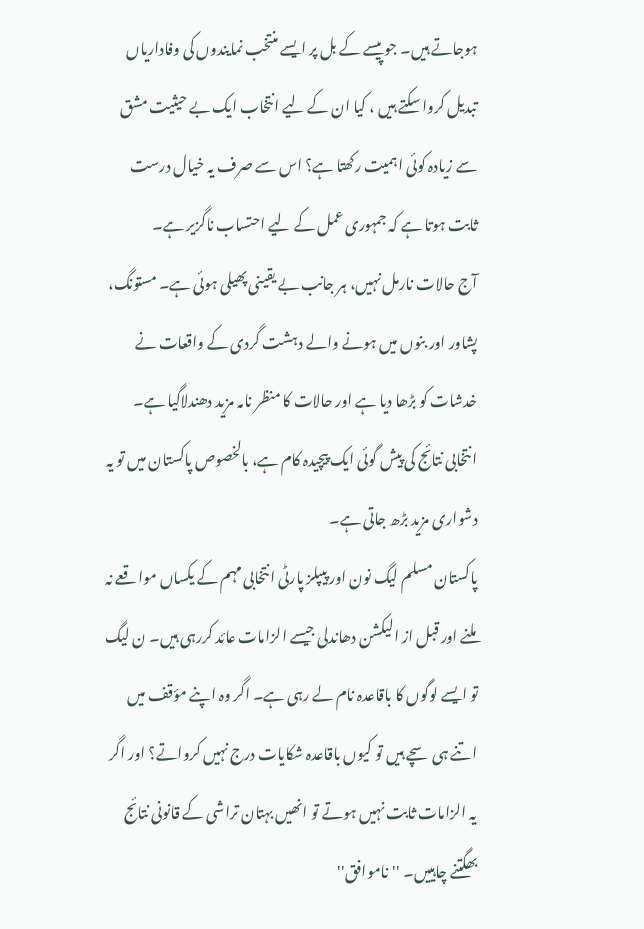ہوجاتے ہیں۔ جو پیسے کے بل پر ایسے منتخب نمایندوں کی وفاداریاں تبدیل کروا سکتے ہیں ، کیا ان کے لیے انتخاب ایک بے حیثیت مشق سے زیادہ کوئی اہمیت رکھتا ہے؟ اس سے صرف یہ خیال درست ثابت ہوتا ہے کہ جمہوری عمل کے لیے احتساب ناگزیر ہے۔
آج حالات نارمل نہیں، ہر جانب بے یقینی پھیلی ہوئی ہے۔ مستونگ، پشاور اور بنوں میں ہونے والے دہشت گردی کے واقعات نے خدشات کو بڑھا دیا ہے اور حالات کا منظر نامہ مزید دھندلاگیا ہے۔ انتخابی نتائج کی پیش گوئی ایک پیچیدہ کام ہے، بالخصوص پاکستان میں تو یہ دشواری مزید بڑھ جاتی ہے۔
پاکستان مسلم لیگ نون اور پیپلز پارٹی انتخابی مہم کے یکساں مواقعے نہ ملنے اور قبل از الیکشن دھاندلی جیسے الزامات عائد کررہی ہیں۔ ن لیگ تو ایسے لوگوں کا باقاعدہ نام لے رہی ہے۔ اگر وہ اپنے مؤقف میں اتنے ہی سچے ہیں تو کیوں باقاعدہ شکایات درج نہیں کرواتے؟ اور اگر یہ الزامات ثابت نہیں ہوتے تو انھیں بہتان تراشی کے قانونی نتائج بھگتنے چاہییں۔ ''ناموافق''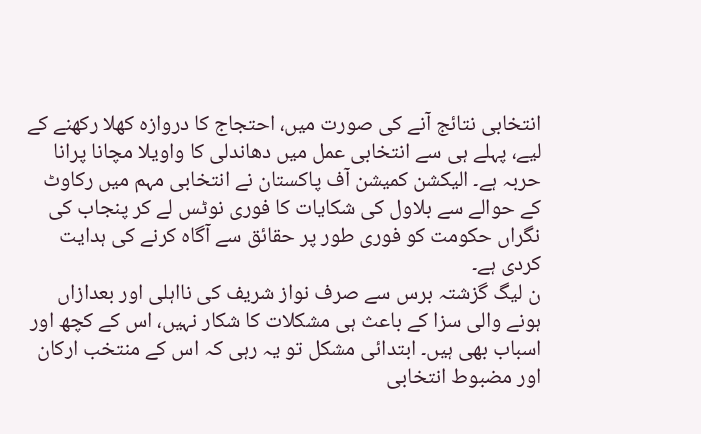انتخابی نتائج آنے کی صورت میں، احتجاج کا دروازہ کھلا رکھنے کے لیے، پہلے ہی سے انتخابی عمل میں دھاندلی کا واویلا مچانا پرانا حربہ ہے۔ الیکشن کمیشن آف پاکستان نے انتخابی مہم میں رکاوٹ کے حوالے سے بلاول کی شکایات کا فوری نوٹس لے کر پنجاب کی نگراں حکومت کو فوری طور پر حقائق سے آگاہ کرنے کی ہدایت کردی ہے۔
ن لیگ گزشتہ برس سے صرف نواز شریف کی نااہلی اور بعدازاں ہونے والی سزا کے باعث ہی مشکلات کا شکار نہیں، اس کے کچھ اور اسباب بھی ہیں۔ ابتدائی مشکل تو یہ رہی کہ اس کے منتخب ارکان اور مضبوط انتخابی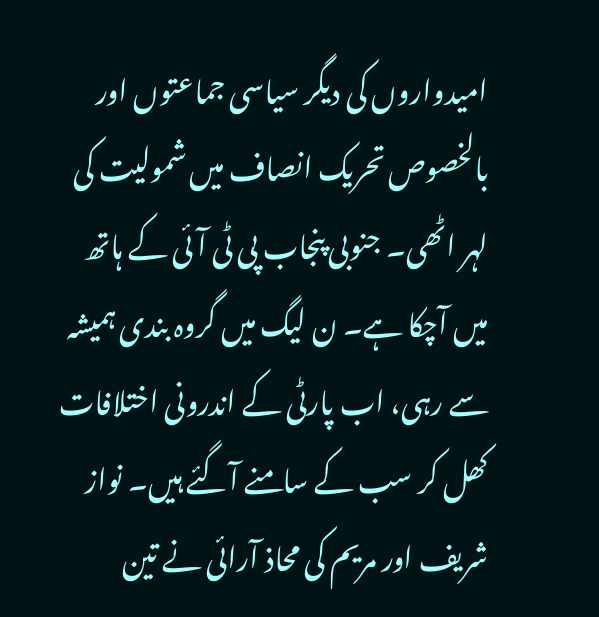امیدواروں کی دیگر سیاسی جماعتوں اور بالخصوص تحریک انصاف میں شمولیت کی لہر اٹھی۔ جنوبی پنجاب پی ٹی آئی کے ہاتھ میں آچکا ہے۔ ن لیگ میں گروہ بندی ہمیشہ سے رہی، اب پارٹی کے اندرونی اختلافات کھل کر سب کے سامنے آگئے ہیں۔ نواز شریف اور مریم کی محاذ آرائی نے تین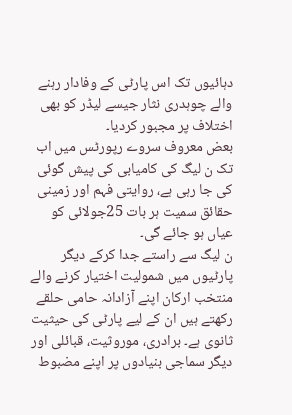دہائیوں تک اس پارٹی کے وفادار رہنے والے چوہدری نثار جیسے لیڈر کو بھی اختلاف پر مجبور کردیا۔
بعض معروف سروے رپورٹس میں اب تک ن لیگ کی کامیابی کی پیش گوئی کی جا رہی ہے، روایتی فہم اور زمینی حقائق سمیت ہر بات 25جولائی کو عیاں ہو جائے گی۔
ن لیگ سے راستے جدا کرکے دیگر پارٹیوں میں شمولیت اختیار کرنے والے منتخب ارکان اپنے آزادانہ حامی حلقے رکھتے ہیں ان کے لیے پارٹی کی حیثیت ثانوی ہے۔ برادری، موروثیت، قبائلی اور دیگر سماجی بنیادوں پر اپنے مضبوط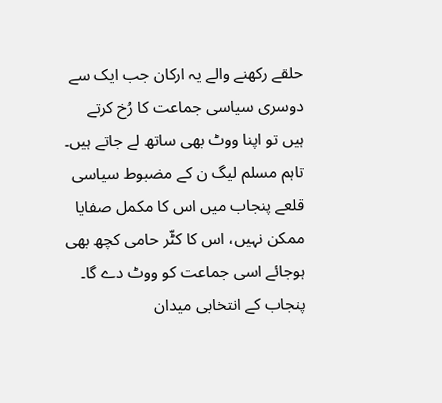حلقے رکھنے والے یہ ارکان جب ایک سے دوسری سیاسی جماعت کا رُخ کرتے ہیں تو اپنا ووٹ بھی ساتھ لے جاتے ہیں۔ تاہم مسلم لیگ ن کے مضبوط سیاسی قلعے پنجاب میں اس کا مکمل صفایا ممکن نہیں، اس کا کٹّر حامی کچھ بھی ہوجائے اسی جماعت کو ووٹ دے گا۔
پنجاب کے انتخابی میدان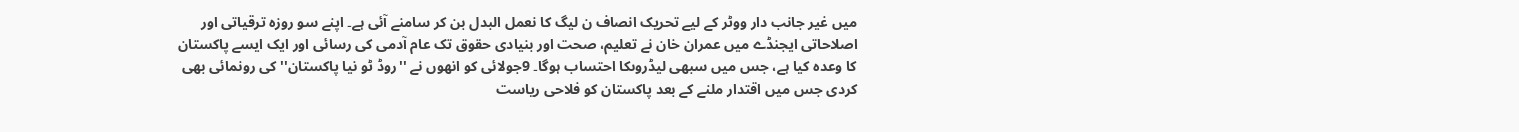میں غیر جانب دار ووٹر کے لیے تحریک انصاف ن لیگ کا نعمل البدل بن کر سامنے آئی ہے۔ اپنے سو روزہ ترقیاتی اور اصلاحاتی ایجنڈے میں عمران خان نے تعلیم، صحت اور بنیادی حقوق تک عام آدمی کی رسائی اور ایک ایسے پاکستان کا وعدہ کیا ہے، جس میں سبھی لیڈروںکا احتساب ہوگا۔ 9جولائی کو انھوں نے ''روڈ ٹو نیا پاکستان'' کی رونمائی بھی کردی جس میں اقتدار ملنے کے بعد پاکستان کو فلاحی ریاست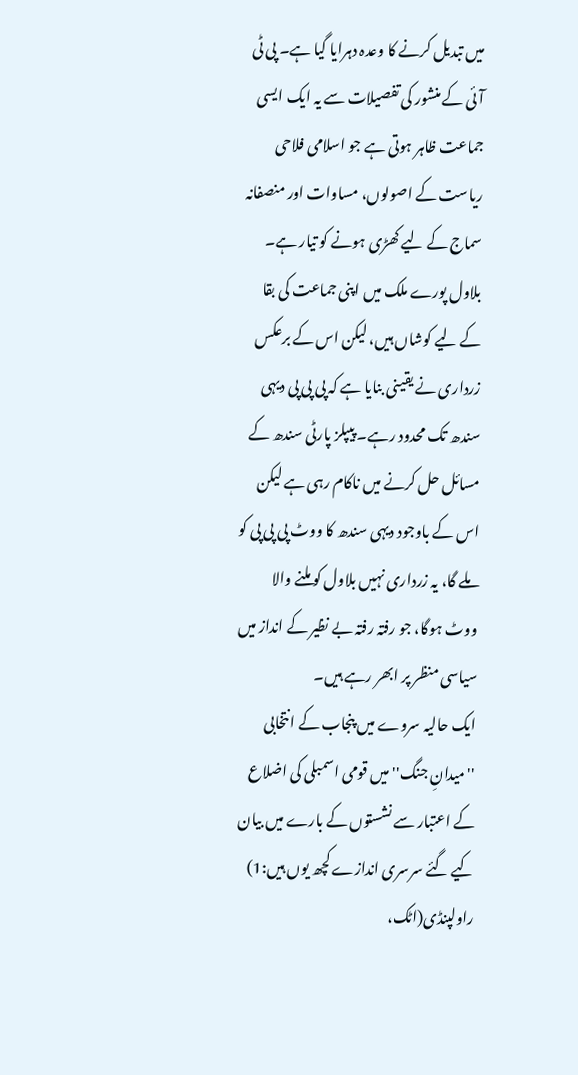میں تبدیل کرنے کا وعدہ دہرایا گیا ہے۔ پی ٹی آئی کے منشور کی تفصیلات سے یہ ایک ایسی جماعت ظاہر ہوتی ہے جو اسلامی فلاحی ریاست کے اصولوں، مساوات اور منصفانہ سماج کے لیے کھڑی ہونے کو تیار ہے۔
بلاول پورے ملک میں اپنی جماعت کی بقا کے لیے کوشاں ہیں، لیکن اس کے برعکس زرداری نے یقینی بنایا ہے کہ پی پی پی دیہی سندھ تک محدود رہے۔ پیپلز پارٹی سندھ کے مسائل حل کرنے میں ناکام رہی ہے لیکن اس کے باوجود دیہی سندھ کا ووٹ پی پی پی کو ملے گا، یہ زرداری نہیں بلاول کو ملنے والا ووٹ ہوگا، جو رفتہ رفتہ بے نظیر کے انداز میں سیاسی منظر پر ابھر رہے ہیں۔
ایک حالیہ سروے میں پنجاب کے انتخابی ''میدانِ جنگ'' میں قومی اسمبلی کی اضلاع کے اعتبار سے نشستوں کے بارے میں بیان کیے گئے سرسری اندازے کچھ یوں ہیں:1) راولپنڈی(اٹک،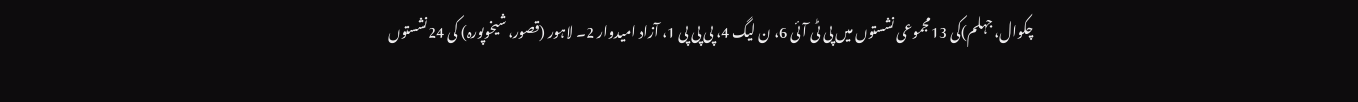چکوال، جہلم)کی 13مجموعی نشستوں میں پی ٹی آئی 6، ن لیگ 4، پی پی پی 1، آزاد امیدوار 2۔ لاہور (قصور، شیخوپورہ) کی 24نشستوں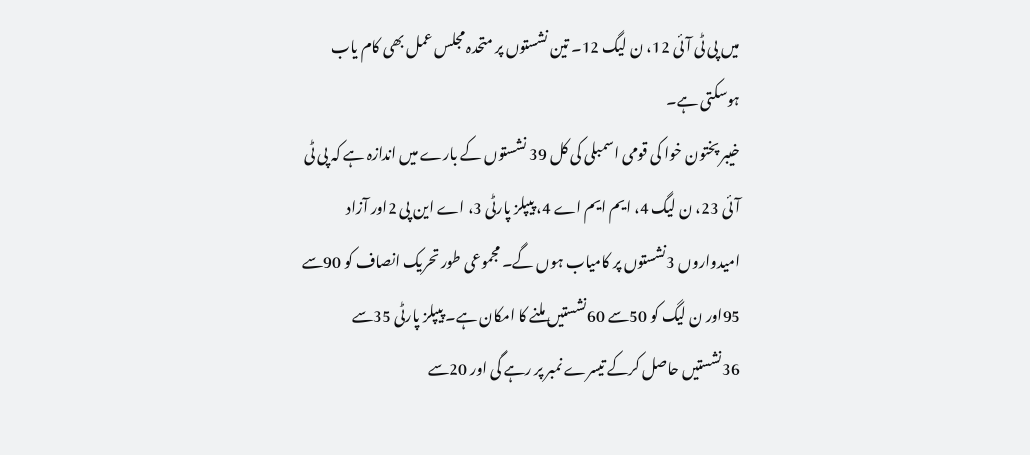میں پی ٹی آئی 12، ن لیگ 12۔ تین نشستوں پر متحدہ مجلس عمل بھی کام یاب ہوسکتی ہے۔
خیبر پختون خوا کی قومی اسمبلی کی کل 39 نشستوں کے بارے میں اندازہ ہے کہ پی ٹی آئی 23، ن لیگ 4، ایم ایم اے 4، پیپلز پارٹی 3، اے این پی 2اور آزاد امیدواروں 3نشستوں پر کامیاب ہوں گے۔ مجموعی طور تحریک انصاف کو 90سے 95اور ن لیگ کو 50سے 60نشستیں ملنے کا امکان ہے۔ پیپلز پارٹی 35سے 36نشستیں حاصل کرکے تیسرے نمبر پر رہے گی اور 20سے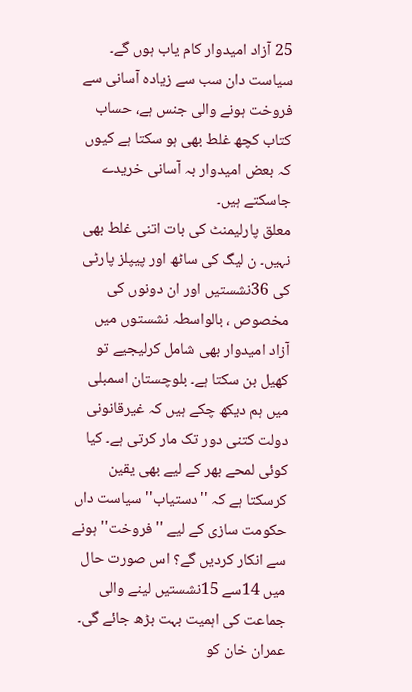25 آزاد امیدوار کام یاب ہوں گے۔ سیاست دان سب سے زیادہ آسانی سے فروخت ہونے والی جنس ہے، حساب کتاب کچھ غلط بھی ہو سکتا ہے کیوں کہ بعض امیدوار بہ آسانی خریدے جاسکتے ہیں۔
معلق پارلیمنٹ کی بات اتنی غلط بھی نہیں۔ ن لیگ کی ساٹھ اور پیپلز پارٹی کی 36نشستیں اور ان دونوں کی مخصوص ، بالواسطہ نشستوں میں آزاد امیدوار بھی شامل کرلیجیے تو کھیل بن سکتا ہے۔ بلوچستان اسمبلی میں ہم دیکھ چکے ہیں کہ غیرقانونی دولت کتنی دور تک مار کرتی ہے۔ کیا کوئی لمحے بھر کے لیے بھی یقین کرسکتا ہے کہ ''دستیاب'' سیاست داں حکومت سازی کے لیے ''فروخت'' ہونے سے انکار کردیں گے؟ اس صورت حال میں 14سے 15نشستیں لینے والی جماعت کی اہمیت بہت بڑھ جائے گی۔ عمران خان کو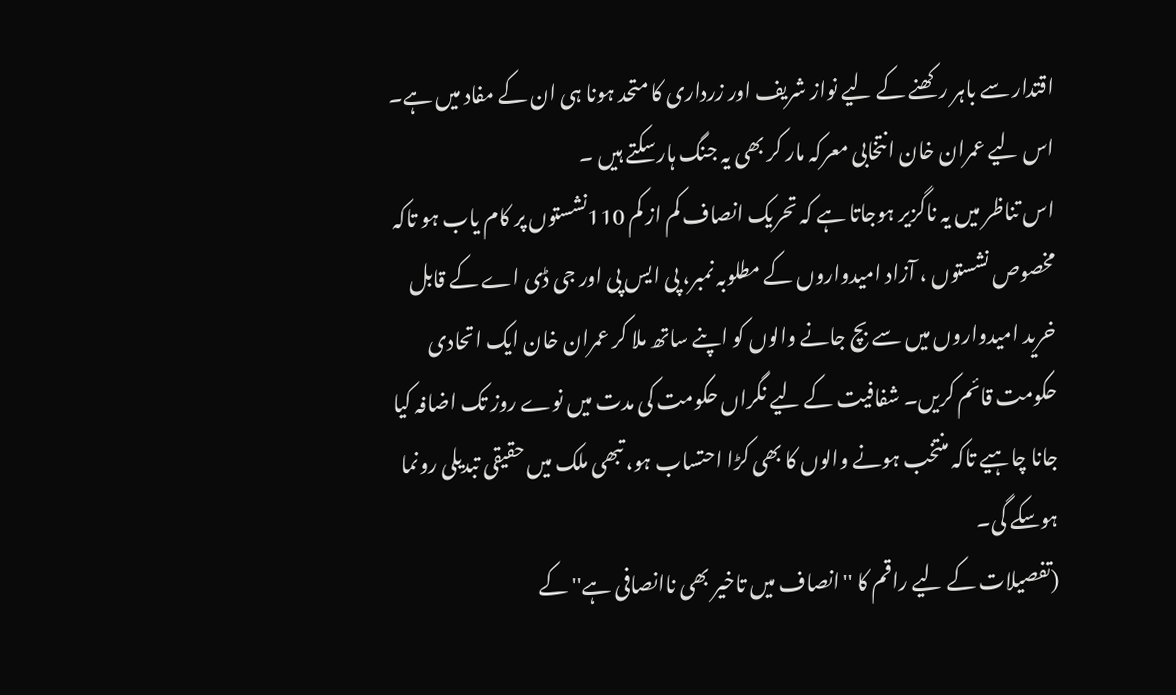اقتدار سے باہر رکھنے کے لیے نواز شریف اور زرداری کا متحد ہونا ہی ان کے مفاد میں ہے۔ اس لیے عمران خان انتخابی معرکہ مار کر بھی یہ جنگ ہارسکتے ہیں ۔
اس تناظر میں یہ ناگزیر ہوجاتا ہے کہ تحریک انصاف کم از کم 110نشستوں پر کام یاب ہو تاکہ مخصوص نشستوں ، آزاد امیدواروں کے مطلوبہ نمبر، پی ایس پی اور جی ڈی اے کے قابل خرید امیدواروں میں سے بچ جانے والوں کو اپنے ساتھ ملا کر عمران خان ایک اتحادی حکومت قائم کریں۔ شفافیت کے لیے نگراں حکومت کی مدت میں نوے روز تک اضافہ کیا جانا چاہیے تاکہ منتخب ہونے والوں کا بھی کڑا احتساب ہو، تبھی ملک میں حقیقی تبدیلی رونما ہوسکے گی۔
(تفصیلات کے لیے راقم کا ''انصاف میں تاخیر بھی ناانصافی ہے'' کے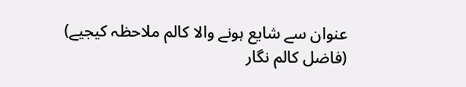عنوان سے شایع ہونے والا کالم ملاحظہ کیجیے)
(فاضل کالم نگار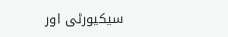سیکیورٹی اور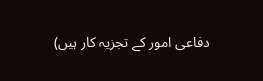دفاعی امور کے تجزیہ کار ہیں)